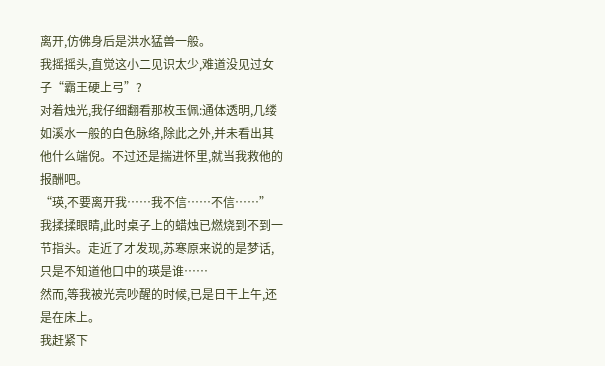离开,仿佛身后是洪水猛兽一般。
我摇摇头,直觉这小二见识太少,难道没见过女子“霸王硬上弓”?
对着烛光,我仔细翻看那枚玉佩:通体透明,几缕如溪水一般的白色脉络,除此之外,并未看出其他什么端倪。不过还是揣进怀里,就当我救他的报酬吧。
“瑛,不要离开我……我不信……不信……”
我揉揉眼睛,此时桌子上的蜡烛已燃烧到不到一节指头。走近了才发现,苏寒原来说的是梦话,只是不知道他口中的瑛是谁……
然而,等我被光亮吵醒的时候,已是日干上午,还是在床上。
我赶紧下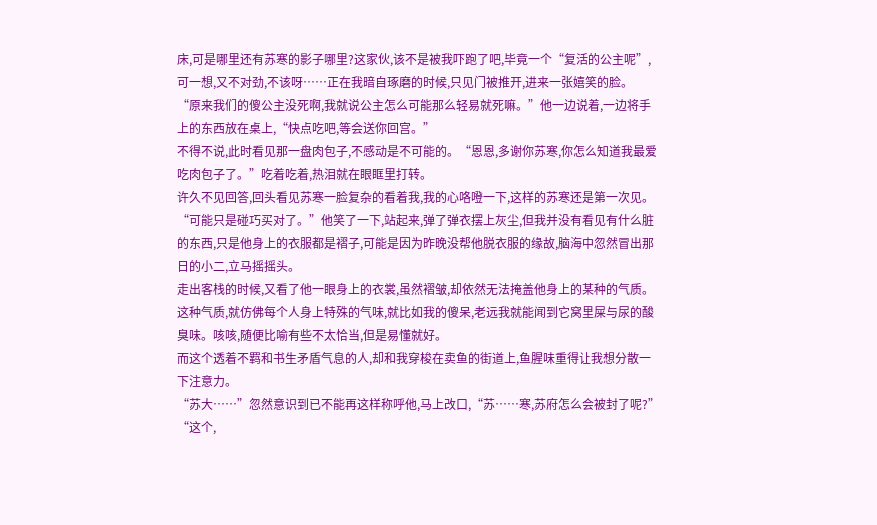床,可是哪里还有苏寒的影子哪里?这家伙,该不是被我吓跑了吧,毕竟一个“复活的公主呢”,可一想,又不对劲,不该呀……正在我暗自琢磨的时候,只见门被推开,进来一张嬉笑的脸。
“原来我们的傻公主没死啊,我就说公主怎么可能那么轻易就死嘛。”他一边说着,一边将手上的东西放在桌上,“快点吃吧,等会送你回宫。”
不得不说,此时看见那一盘肉包子,不感动是不可能的。“恩恩,多谢你苏寒,你怎么知道我最爱吃肉包子了。”吃着吃着,热泪就在眼眶里打转。
许久不见回答,回头看见苏寒一脸复杂的看着我,我的心咯噔一下,这样的苏寒还是第一次见。
“可能只是碰巧买对了。”他笑了一下,站起来,弹了弹衣摆上灰尘,但我并没有看见有什么脏的东西,只是他身上的衣服都是褶子,可能是因为昨晚没帮他脱衣服的缘故,脑海中忽然冒出那日的小二,立马摇摇头。
走出客栈的时候,又看了他一眼身上的衣裳,虽然褶皱,却依然无法掩盖他身上的某种的气质。这种气质,就仿佛每个人身上特殊的气味,就比如我的傻呆,老远我就能闻到它窝里屎与尿的酸臭味。咳咳,随便比喻有些不太恰当,但是易懂就好。
而这个透着不羁和书生矛盾气息的人,却和我穿梭在卖鱼的街道上,鱼腥味重得让我想分散一下注意力。
“苏大……”忽然意识到已不能再这样称呼他,马上改口,“苏……寒,苏府怎么会被封了呢?”
“这个,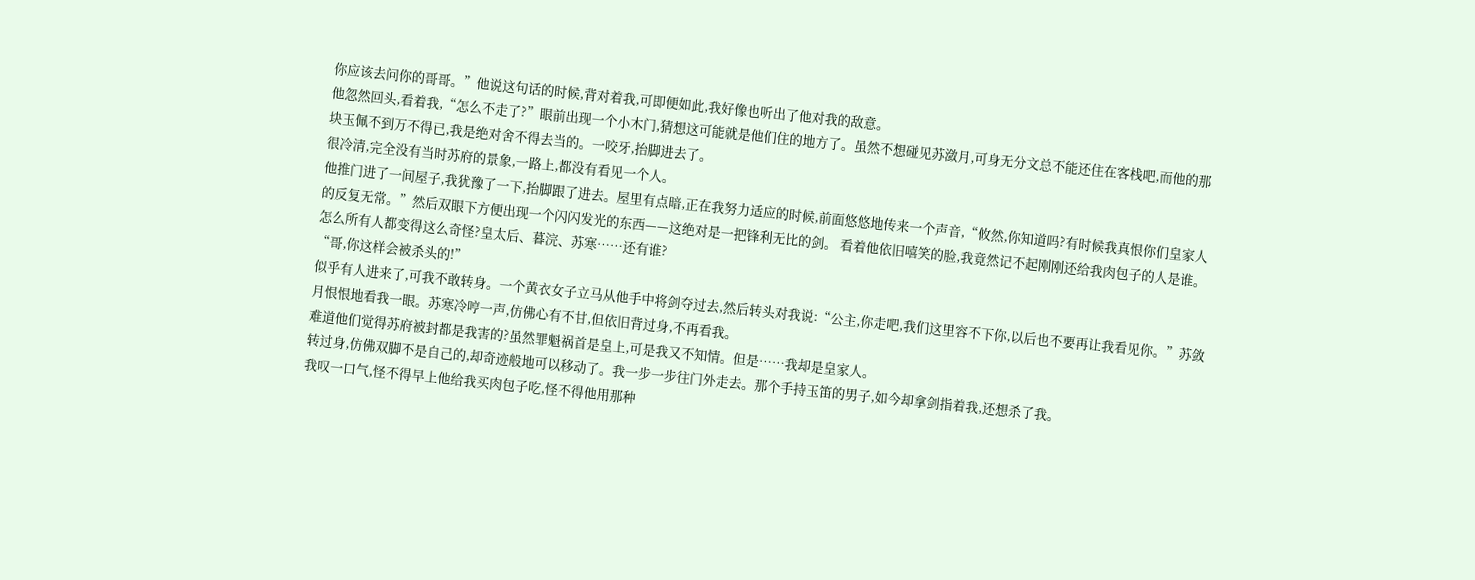你应该去问你的哥哥。”他说这句话的时候,背对着我,可即便如此,我好像也听出了他对我的敌意。
他忽然回头,看着我,“怎么不走了?”眼前出现一个小木门,猜想这可能就是他们住的地方了。虽然不想碰见苏潋月,可身无分文总不能还住在客栈吧,而他的那块玉佩不到万不得已,我是绝对舍不得去当的。一咬牙,抬脚进去了。
很冷清,完全没有当时苏府的景象,一路上,都没有看见一个人。
他推门进了一间屋子,我犹豫了一下,抬脚跟了进去。屋里有点暗,正在我努力适应的时候,前面悠悠地传来一个声音,“攸然,你知道吗?有时候我真恨你们皇家人的反复无常。”然后双眼下方便出现一个闪闪发光的东西——这绝对是一把锋利无比的剑。 看着他依旧嘻笑的脸,我竟然记不起刚刚还给我肉包子的人是谁。怎么所有人都变得这么奇怪?皇太后、暮浣、苏寒……还有谁?
“哥,你这样会被杀头的!”
似乎有人进来了,可我不敢转身。一个黄衣女子立马从他手中将剑夺过去,然后转头对我说:“公主,你走吧,我们这里容不下你,以后也不要再让我看见你。”苏敛月恨恨地看我一眼。苏寒冷哼一声,仿佛心有不甘,但依旧背过身,不再看我。
难道他们觉得苏府被封都是我害的?虽然罪魁祸首是皇上,可是我又不知情。但是……我却是皇家人。
转过身,仿佛双脚不是自己的,却奇迹般地可以移动了。我一步一步往门外走去。那个手持玉笛的男子,如今却拿剑指着我,还想杀了我。
我叹一口气,怪不得早上他给我买肉包子吃,怪不得他用那种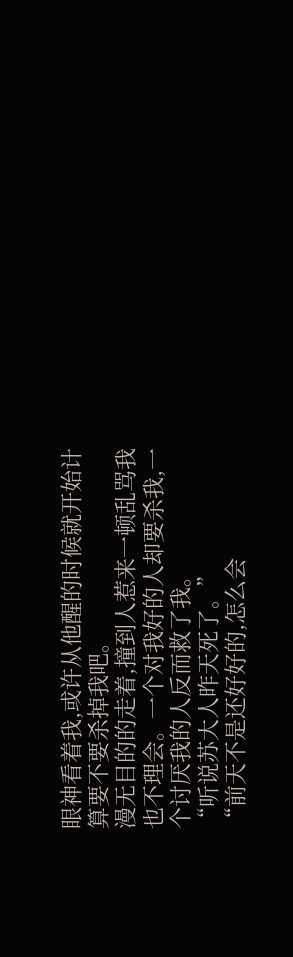眼神看着我,或许从他醒的时候就开始计算要不要杀掉我吧。
漫无目的的走着,撞到人惹来一顿乱骂我也不理会。一个对我好的人却要杀我,一个讨厌我的人反而救了我。
“听说苏大人昨天死了。”
“前天不是还好好的,怎么会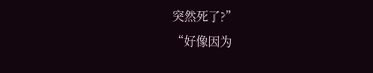突然死了?”
“好像因为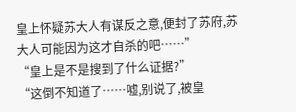皇上怀疑苏大人有谋反之意,便封了苏府,苏大人可能因为这才自杀的吧……”
“皇上是不是搜到了什么证据?”
“这倒不知道了……嘘,别说了,被皇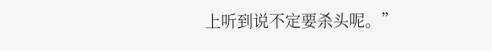上听到说不定要杀头呢。”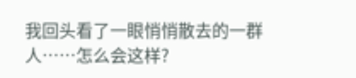我回头看了一眼悄悄散去的一群人……怎么会这样?